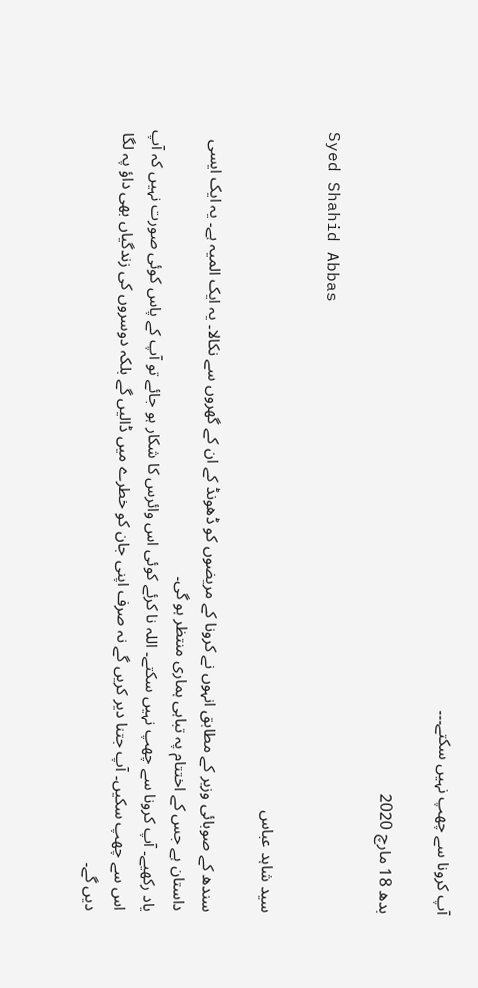آپ کرونا سے چھپ نہیں سکتے۔۔۔

بدھ 18 مارچ 2020

Syed Shahid Abbas

سید شاہد عباس

سندھ کے صوبائی وزیر کے مطابق انہوں نے کرونا کے مریضوں کو ڈھونڈ کے ان کے گھروں سے نکالا۔ یہ ایک المیہ ہے۔ یہ ایک ایسی داستان ہے جس کے اختتام پہ تباہی ہماری منتظر ہو گی۔
یاد رکھیے۔ آپ کرونا سے چھپ نہیں سکتے۔ اللہ نا کرئے کوئی اس وائرس کا شکار ہو جائے تو آپ کے پاس کوئی صورت نہیں کہ آپ اس سے چھپ سکیں۔ آپ جتنا دیر کریں گے نہ صرف اپنی جان کو خطرے میں ڈالیں گے بلکہ دوسروں کی زندگیاں بھی داؤ پہ لگا دیں گے۔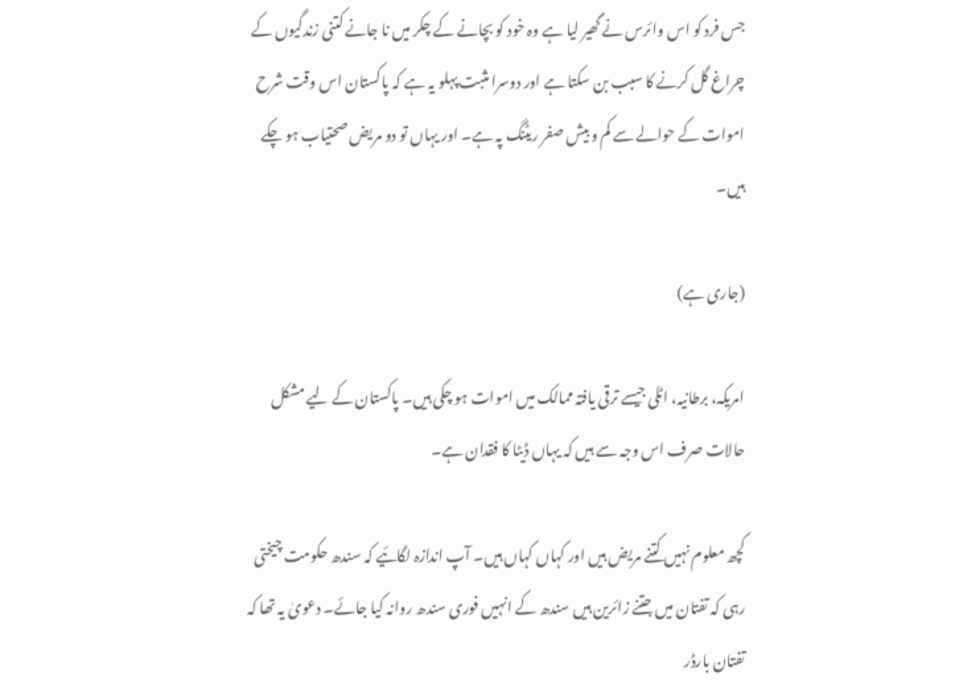جس فرد کو اس وائرس نے گھیر لیا ہے وہ خود کو بچانے کے چکر میں نا جانے کتنی زندگیوں کے چراغ گل کرنے کا سبب بن سکتا ہے اور دوسرا مثبت پہلو یہ ہے کہ پاکستان اس وقت شرح اموات کے حوالے سے کم و بیش صفر ریٹنگ پہ ہے۔ اور یہاں تو دو مریض صحتیاب ہو چکے ہیں۔

(جاری ہے)

امریکہ، برطانیہ، اٹلی جیسے ترقی یافتہ ممالک میں اموات ہو چکی ہیں۔ پاکستان کے لیے مشکل حالات صرف اس وجہ سے ہیں کہ یہاں ڈیٹا کا فقدان ہے۔

کچھ معلوم نہیں کتنے مریض ہیں اور کہاں کہاں ہیں۔ آپ اندازہ لگائیے کہ سندھ حکومت چیختی رہی کہ تفتان میں جتنے زائرین ہیں سندھ کے انہیں فوری سندھ روانہ کیا جائے۔ دعویٰ یہ تھا کہ تفتان بارڈر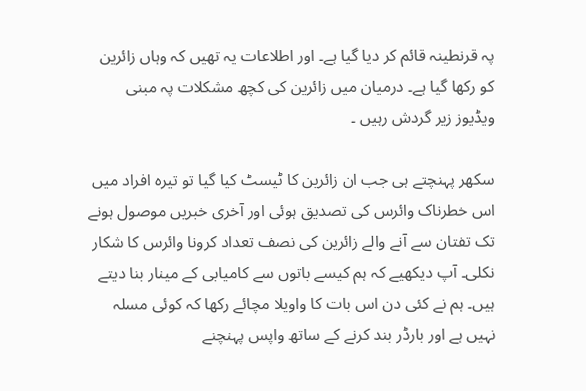پہ قرنطینہ قائم کر دیا گیا ہے۔ اور اطلاعات یہ تھیں کہ وہاں زائرین کو رکھا گیا ہے۔ درمیان میں زائرین کی کچھ مشکلات پہ مبنی ویڈیوز زیر گردش رہیں ۔

سکھر پہنچتے ہی جب ان زائرین کا ٹیسٹ کیا گیا تو تیرہ افراد میں اس خطرناک وائرس کی تصدیق ہوئی اور آخری خبریں موصول ہونے تک تفتان سے آنے والے زائرین کی نصف تعداد کرونا وائرس کا شکار نکلی۔ آپ دیکھیے کہ ہم کیسے باتوں سے کامیابی کے مینار بنا دیتے ہیں۔ ہم نے کئی دن اس بات کا واویلا مچائے رکھا کہ کوئی مسلہ نہیں ہے اور بارڈر بند کرنے کے ساتھ واپس پہنچنے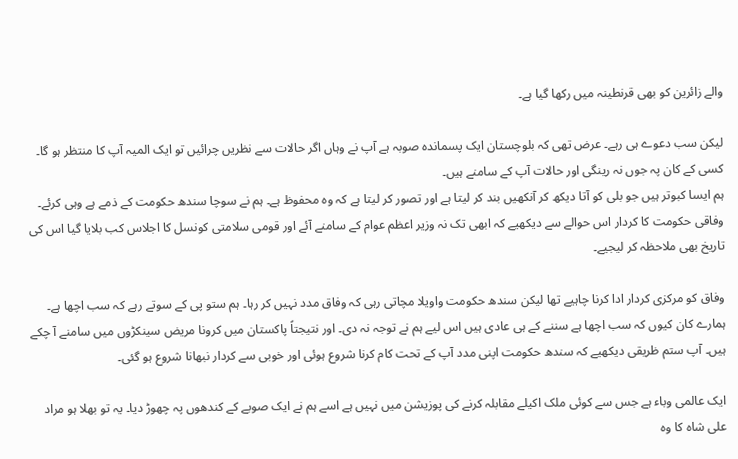والے زائرین کو بھی قرنطینہ میں رکھا گیا ہے۔

لیکن سب دعوے ہی رہے۔ عرض تھی کہ بلوچستان ایک پسماندہ صوبہ ہے آپ نے وہاں اگر حالات سے نظریں چرائیں تو ایک المیہ آپ کا منتظر ہو گا۔ کسی کے کان پہ جوں نہ رینگی اور حالات آپ کے سامنے ہیں۔
ہم ایسا کبوتر ہیں جو بلی کو آتا دیکھ کر آنکھیں بند کر لیتا ہے اور تصور کر لیتا ہے کہ وہ محفوظ ہے۔ ہم نے سوچا سندھ حکومت کے ذمے ہے وہی کرئے۔ وفاقی حکومت کا کردار اس حوالے سے دیکھیے کہ ابھی تک نہ وزیر اعظم عوام کے سامنے آئے اور قومی سلامتی کونسل کا اجلاس کب بلایا گیا اس کی تاریخ بھی ملاحظہ کر لیجیے۔

وفاق کو مرکزی کردار ادا کرنا چاہیے تھا لیکن سندھ حکومت واویلا مچاتی رہی کہ وفاق مدد نہیں کر رہا۔ ہم ستو پی کے سوتے رہے کہ سب اچھا ہے۔ ہمارے کان کیوں کہ سب اچھا ہے سننے کے ہی عادی ہیں اس لیے ہم نے توجہ نہ دی۔ اور نتیجتاً پاکستان میں کرونا مریض سینکڑوں میں سامنے آ چکے ہیں۔ آپ ستم ظریقی دیکھیے کہ سندھ حکومت اپنی مدد آپ کے تحت کام کرنا شروع ہوئی اور خوبی سے کردار نبھانا شروع ہو گئی۔

ایک عالمی وباء ہے جس سے کوئی ملک اکیلے مقابلہ کرنے کی پوزیشن میں نہیں ہے اسے ہم نے ایک صوبے کے کندھوں پہ چھوڑ دیا۔ یہ تو بھلا ہو مراد علی شاہ کا وہ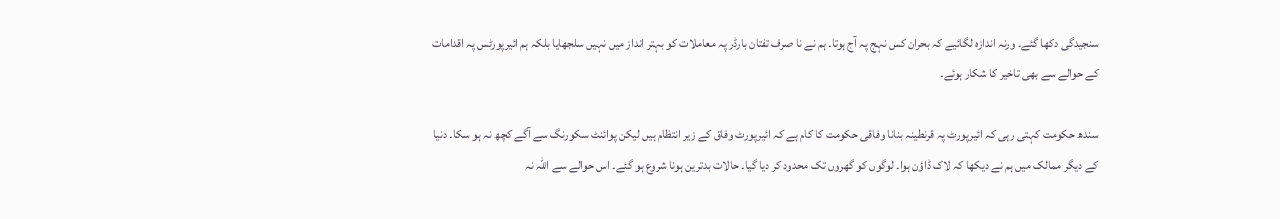سنجیدگی دکھا گئے۔ ورنہ اندازہ لگائیے کہ بحران کس نہج پہ آج ہوتا۔ ہم نے نا صرف تفتان بارڈر پہ معاملات کو بہتر انداز میں نہیں سلجھایا بلکہ ہم ائیرپورٹس پہ اقدامات کے حوالے سے بھی تاخیر کا شکار ہوئے۔

سندھ حکومت کہتی رہی کہ ائیرپورٹ پہ قرنطینہ بنانا وفاقی حکومت کا کام ہے کہ ائیرپورٹ وفاق کے زیر انتظام ہیں لیکن پوائنٹ سکورنگ سے آگے کچھ نہ ہو سکا۔ دنیا کے دیگر ممالک میں ہم نے دیکھا کہ لاک ڈاؤن ہوا۔ لوگوں کو گھروں تک محدود کر دیا گیا۔ حالات بدترین ہونا شروع ہو گئے۔ اس حوالے سے اللہ نہ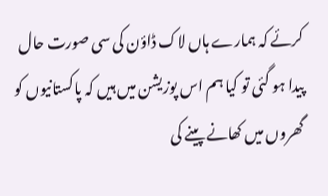کرئے کہ ہمارے ہاں لاک ڈاؤن کی سی صورت حال پیدا ہو گئی تو کیا ہم اس پوزیشن میں ہیں کہ پاکستانیوں کو گھروں میں کھانے پینے کی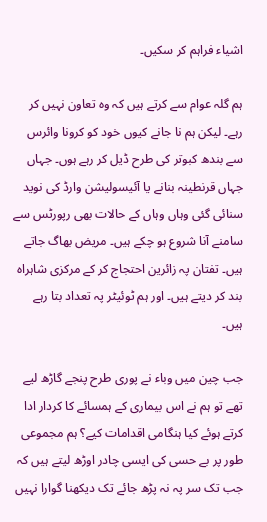اشیاء فراہم کر سکیں۔

ہم گلہ عوام سے کرتے ہیں کہ وہ تعاون نہیں کر رہے۔ لیکن ہم نا جانے کیوں خود کو کرونا وائرس سے بندھ کبوتر کی طرح ڈیل کر رہے ہوں۔ جہاں جہاں قرنطینہ بنانے یا آئیسولیشن وارڈ کی نوید سنائی گئی وہاں وہاں کے حالات بھی رپورٹس سے سامنے آنا شروع ہو چکے ہیں۔ مریض بھاگ جاتے ہیں۔ تفتان پہ زائرین احتجاج کر کے مرکزی شاہراہ بند کر دیتے ہیں۔ اور ہم ٹوئیٹر پہ تعداد بتا رہے ہیں۔

جب چین میں وباء نے پوری طرح پنجے گاڑھ لیے تھے تو ہم نے اس بیماری کے ہمسائے کا کردار ادا کرتے ہوئے کیا ہنگامی اقدامات کیے؟ ہم مجموعی طور پر بے حسی کی ایسی چادر اوڑھ لیتے ہیں کہ جب تک سر پہ نہ پڑھ جائے تک دیکھنا گوارا نہیں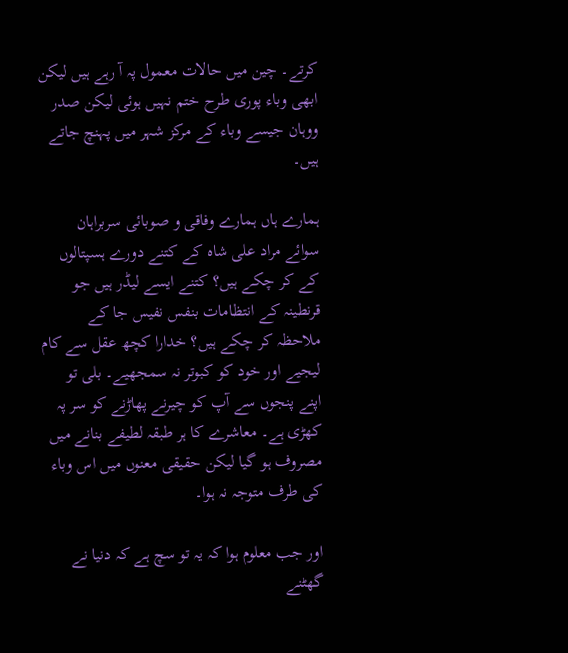کرتے۔ چین میں حالات معمول پہ آ رہے ہیں لیکن ابھی وباء پوری طرح ختم نہیں ہوئی لیکن صدر ووہان جیسے وباء کے مرکز شہر میں پہنچ جاتے ہیں۔

ہمارے ہاں ہمارے وفاقی و صوبائی سربراہان سوائے مراد علی شاہ کے کتنے دورے ہسپتالوں کے کر چکے ہیں؟ کتنے ایسے لیڈر ہیں جو قرنطینہ کے انتظامات بنفس نفیس جا کے ملاحظہ کر چکے ہیں؟ خدارا کچھ عقل سے کام لیجیے اور خود کو کبوتر نہ سمجھیے۔ بلی تو اپنے پنجوں سے آپ کو چیرنے پھاڑنے کو سر پہ کھڑی ہے۔ معاشرے کا ہر طبقہ لطیفے بنانے میں مصروف ہو گیا لیکن حقیقی معنوں میں اس وباء کی طرف متوجہ نہ ہوا۔

اور جب معلوم ہوا کہ یہ تو سچ ہے کہ دنیا نے گھٹنے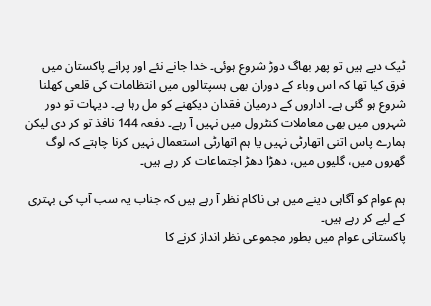ٹیک دیے ہیں تو پھر بھاگ دوڑ شروع ہوئی۔ خدا جانے نئے اور پرانے پاکستان میں فرق کیا تھا کہ اس وباء کے دوران بھی ہسپتالوں میں انتظامات کی قلعی کھلنا شروع ہو گئی ہے۔ اداروں کے درمیان فقدان دیکھنے کو مل رہا ہے۔ دیہات تو دور شہروں میں بھی معاملات کنٹرول میں نہیں آ رہے۔ دفعہ 144 نافذ تو کر دی لیکن ہمارے پاس اتنی اتھارٹی نہیں یا ہم اتھارٹی استعمال نہیں کرنا چاہتے کہ لوگ گھروں میں، گلیوں میں، دھڑا دھڑ اجتماعات کر رہے ہیں۔

ہم عوام کو آگاہی دینے میں ہی ناکام نظر آ رہے ہیں کہ جناب یہ سب آپ کی بہتری کے لیے کر رہے ہیں۔
پاکستانی عوام میں بطور مجموعی نظر انداز کرنے کا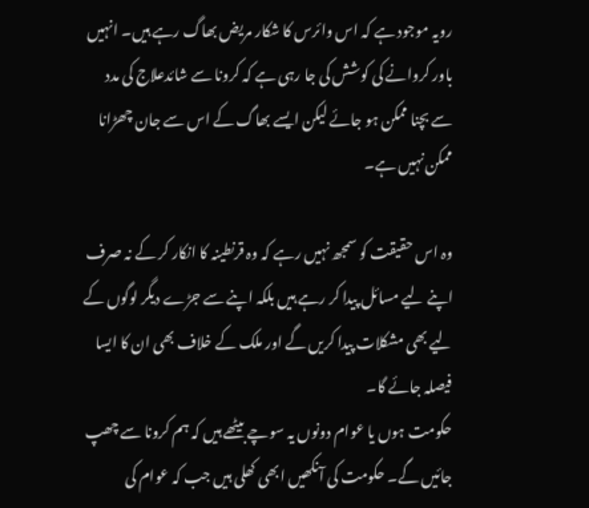رویہ موجود ہے کہ اس وائرس کا شکار مریض بھاگ رہے ہیں۔ انہیں باور کروانے کی کوشش کی جا رہی ہے کہ کرونا سے شائدعلاج کی مدد سے بچنا ممکن ہو جائے لیکن ایسے بھاگ کے اس سے جان چھڑانا ممکن نہیں ہے۔

وہ اس حقیقت کو سمجھ نہیں رہے کہ وہ قرنطینہ کا انکار کر کے نہ صرف اپنے لیے مسائل پیدا کر رہے ہیں بلکہ اپنے سے جڑے دیگر لوگوں کے لیے بھی مشکلات پیدا کریں گے اور ملک کے خلاف بھی ان کا ایسا فیصلہ جائے گا۔
حکومت ہوں یا عوام دونوں یہ سوچے بیٹھے ہیں کہ ہم کرونا سے چھپ جائیں گے۔ حکومت کی آنکھیں ابھی کھلی ہیں جب کہ عوام کی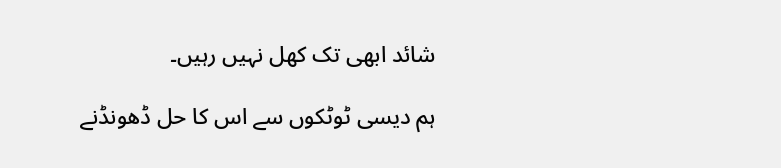شائد ابھی تک کھل نہیں رہیں۔

ہم دیسی ٹوٹکوں سے اس کا حل ڈھونڈنے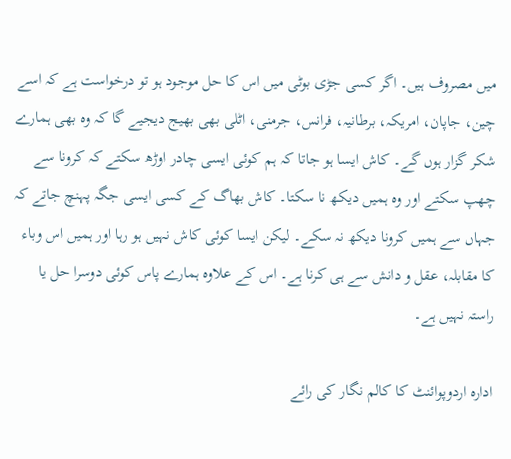میں مصروف ہیں۔ اگر کسی جڑی بوٹی میں اس کا حل موجود ہو تو درخواست ہے کہ اسے چین، جاپان، امریکہ، برطانیہ، فرانس، جرمنی، اٹلی بھی بھیج دیجیے گا کہ وہ بھی ہمارے شکر گزار ہوں گے۔ کاش ایسا ہو جاتا کہ ہم کوئی ایسی چادر اوڑھ سکتے کہ کرونا سے چھپ سکتے اور وہ ہمیں دیکھ نا سکتا۔ کاش بھاگ کے کسی ایسی جگہ پہنچ جاتے کہ جہاں سے ہمیں کرونا دیکھ نہ سکے۔ لیکن ایسا کوئی کاش نہیں ہو رہا اور ہمیں اس وباء کا مقابلہ، عقل و دانش سے ہی کرنا ہے۔ اس کے علاوہ ہمارے پاس کوئی دوسرا حل یا راستہ نہیں ہے۔

ادارہ اردوپوائنٹ کا کالم نگار کی رائے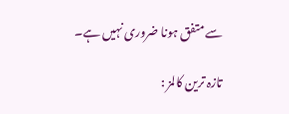سے متفق ہونا ضروری نہیں ہے۔

تازہ ترین کالمز :